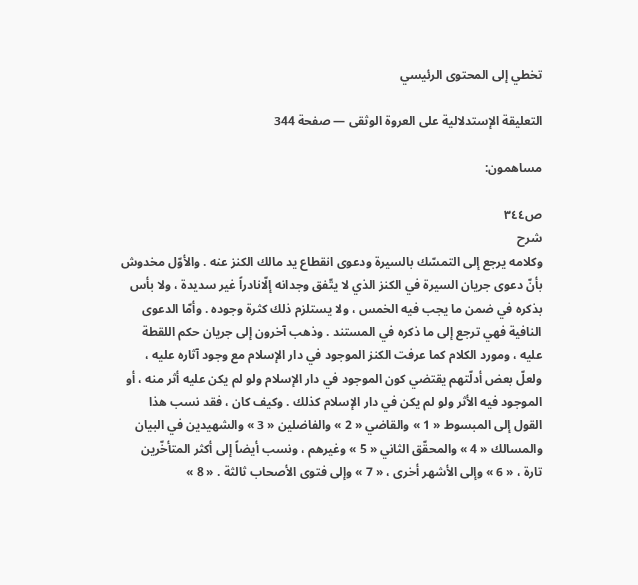تخطي إلى المحتوى الرئيسي

التعليقة الإستدلالية على العروة الوثقى — صفحة 344

مساهمون:

ص٣٤٤
شرح
وكلامه يرجع إلى التمسّك بالسيرة ودعوى انقطاع يد مالك الكنز عنه . والأوّل مخدوش بأنّ دعوى جريان السيرة في الكنز الذي لا يتّفق وجدانه إلّانادراً غير سديدة ، ولا بأس بذكره في ضمن ما يجب فيه الخمس ، ولا يستلزم ذلك كثرة وجوده . وأمّا الدعوى النافية فهي ترجع إلى ما ذكره في المستند . وذهب آخرون إلى جريان حكم اللقطة عليه ، ومورد الكلام كما عرفت الكنز الموجود في دار الإسلام مع وجود آثاره عليه ، ولعلّ بعض أدلّتهم يقتضي كون الموجود في دار الإسلام ولو لم يكن عليه أثر منه ، أو الموجود فيه الأثر ولو لم يكن في دار الإسلام كذلك . وكيف كان ، فقد نسب هذا القول إلى المبسوط « 1 » والقاضي « 2 » والفاضلين « 3 » والشهيدين في البيان والمسالك « 4 » والمحقّق الثاني « 5 » وغيرهم ، ونسب أيضاً إلى أكثر المتأخّرين تارة ، « 6 » وإلى الأشهر أخرى ، « 7 » وإلى فتوى الأصحاب ثالثة . « 8 »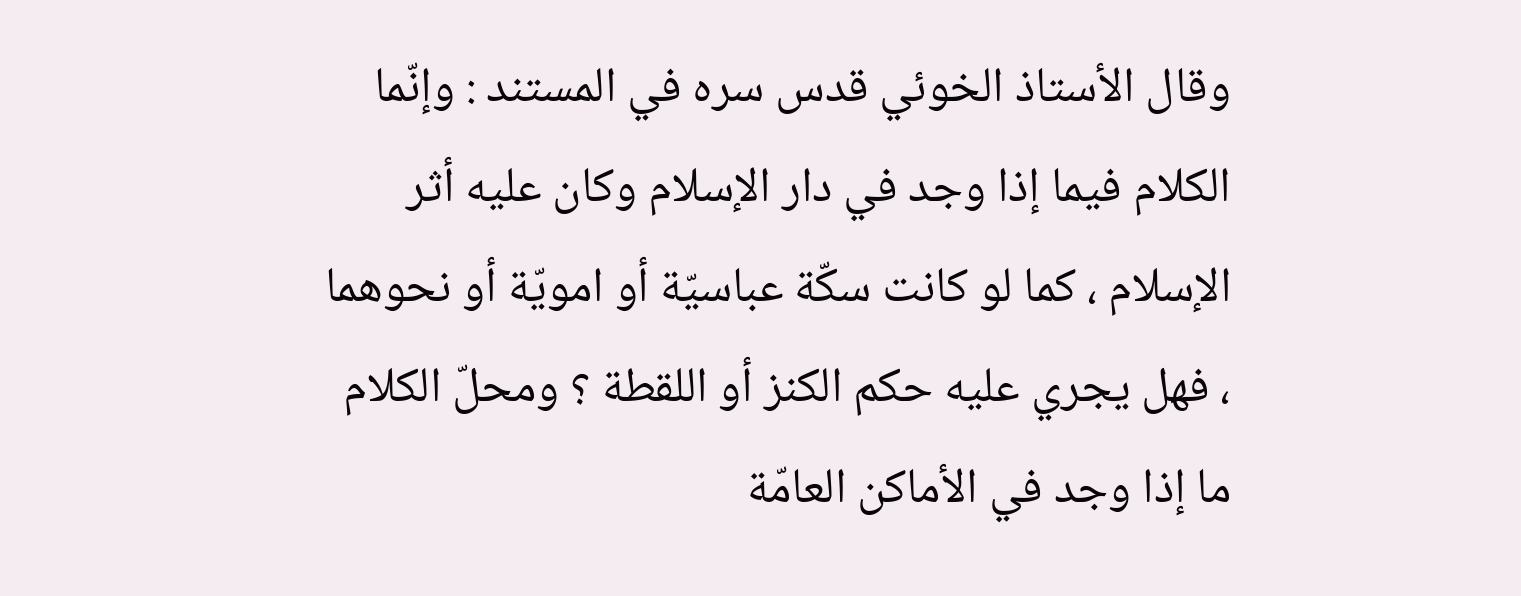وقال الأستاذ الخوئي قدس سره في المستند : وإنّما الكلام فيما إذا وجد في دار الإسلام وكان عليه أثر الإسلام ، كما لو كانت سكّة عباسيّة أو امويّة أو نحوهما ، فهل يجري عليه حكم الكنز أو اللقطة ؟ ومحلّ الكلام ما إذا وجد في الأماكن العامّة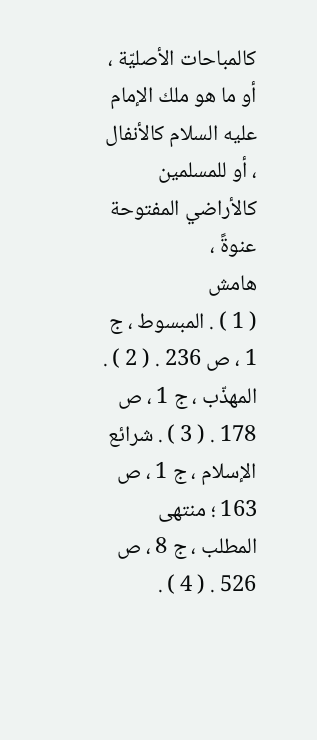كالمباحات الأصليّة ، أو ما هو ملك الإمام عليه السلام كالأنفال ، أو للمسلمين كالأراضي المفتوحة عنوةً ،
هامش
( 1 ) . المبسوط ، ج 1 ، ص 236 . ( 2 ) . المهذّب ، ج 1 ، ص 178 . ( 3 ) . شرائع الإسلام ، ج 1 ، ص 163 ؛ منتهى المطلب ، ج 8 ، ص 526 . ( 4 ) .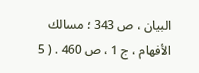البيان ، ص 343 ؛ مسالك الأفهام ، ج 1 ، ص 460 . ( 5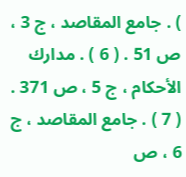) . جامع المقاصد ، ج 3 ، ص 51 . ( 6 ) . مدارك الأحكام ، ج 5 ، ص 371 . ( 7 ) . جامع المقاصد ، ج 6 ، ص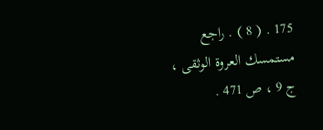175 . ( 8 ) . راجع مستمسك العروة الوثقى ، ج 9 ، ص 471 .